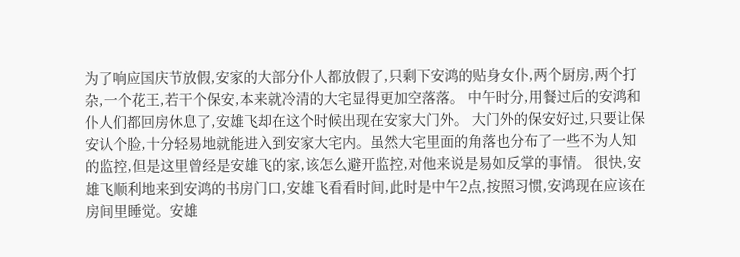为了响应国庆节放假,安家的大部分仆人都放假了,只剩下安鸿的贴身女仆,两个厨房,两个打杂,一个花王,若干个保安,本来就冷清的大宅显得更加空落落。 中午时分,用餐过后的安鸿和仆人们都回房休息了,安雄飞却在这个时候出现在安家大门外。 大门外的保安好过,只要让保安认个脸,十分轻易地就能进入到安家大宅内。虽然大宅里面的角落也分布了一些不为人知的监控,但是这里曾经是安雄飞的家,该怎么避开监控,对他来说是易如反掌的事情。 很快,安雄飞顺利地来到安鸿的书房门口,安雄飞看看时间,此时是中午2点,按照习惯,安鸿现在应该在房间里睡觉。安雄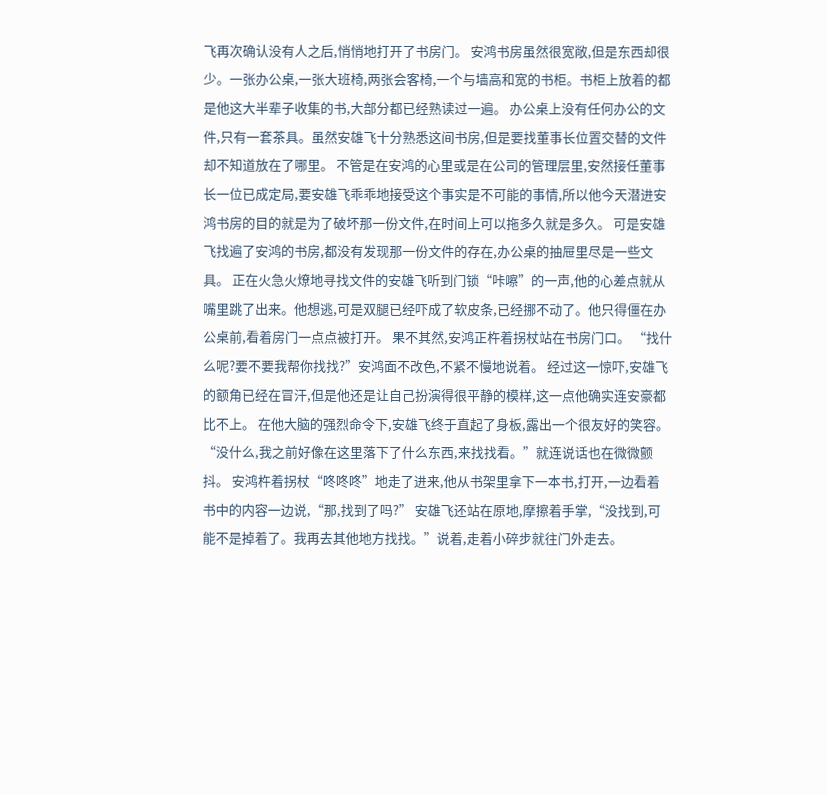飞再次确认没有人之后,悄悄地打开了书房门。 安鸿书房虽然很宽敞,但是东西却很少。一张办公桌,一张大班椅,两张会客椅,一个与墙高和宽的书柜。书柜上放着的都是他这大半辈子收集的书,大部分都已经熟读过一遍。 办公桌上没有任何办公的文件,只有一套茶具。虽然安雄飞十分熟悉这间书房,但是要找董事长位置交替的文件却不知道放在了哪里。 不管是在安鸿的心里或是在公司的管理层里,安然接任董事长一位已成定局,要安雄飞乖乖地接受这个事实是不可能的事情,所以他今天潜进安鸿书房的目的就是为了破坏那一份文件,在时间上可以拖多久就是多久。 可是安雄飞找遍了安鸿的书房,都没有发现那一份文件的存在,办公桌的抽屉里尽是一些文具。 正在火急火燎地寻找文件的安雄飞听到门锁“咔嚓”的一声,他的心差点就从嘴里跳了出来。他想逃,可是双腿已经吓成了软皮条,已经挪不动了。他只得僵在办公桌前,看着房门一点点被打开。 果不其然,安鸿正杵着拐杖站在书房门口。 “找什么呢?要不要我帮你找找?”安鸿面不改色,不紧不慢地说着。 经过这一惊吓,安雄飞的额角已经在冒汗,但是他还是让自己扮演得很平静的模样,这一点他确实连安豪都比不上。 在他大脑的强烈命令下,安雄飞终于直起了身板,露出一个很友好的笑容。“没什么,我之前好像在这里落下了什么东西,来找找看。”就连说话也在微微颤抖。 安鸿杵着拐杖“咚咚咚”地走了进来,他从书架里拿下一本书,打开,一边看着书中的内容一边说,“那,找到了吗?” 安雄飞还站在原地,摩擦着手掌,“没找到,可能不是掉着了。我再去其他地方找找。”说着,走着小碎步就往门外走去。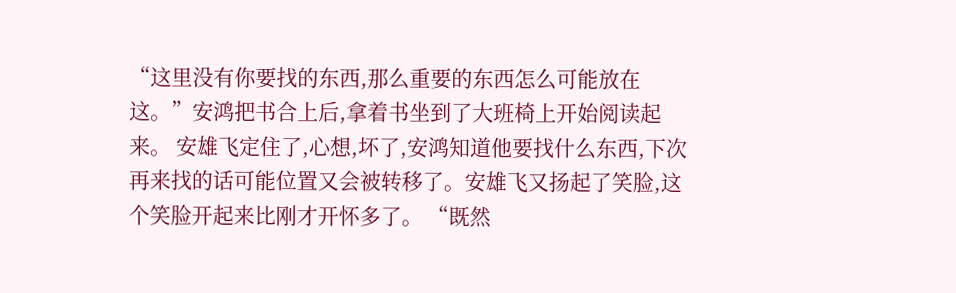“这里没有你要找的东西,那么重要的东西怎么可能放在这。”安鸿把书合上后,拿着书坐到了大班椅上开始阅读起来。 安雄飞定住了,心想,坏了,安鸿知道他要找什么东西,下次再来找的话可能位置又会被转移了。安雄飞又扬起了笑脸,这个笑脸开起来比刚才开怀多了。 “既然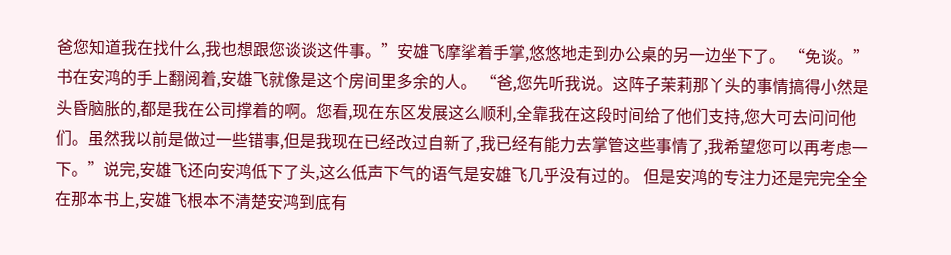爸您知道我在找什么,我也想跟您谈谈这件事。”安雄飞摩挲着手掌,悠悠地走到办公桌的另一边坐下了。 “免谈。”书在安鸿的手上翻阅着,安雄飞就像是这个房间里多余的人。 “爸,您先听我说。这阵子茉莉那丫头的事情搞得小然是头昏脑胀的,都是我在公司撑着的啊。您看,现在东区发展这么顺利,全靠我在这段时间给了他们支持,您大可去问问他们。虽然我以前是做过一些错事,但是我现在已经改过自新了,我已经有能力去掌管这些事情了,我希望您可以再考虑一下。”说完,安雄飞还向安鸿低下了头,这么低声下气的语气是安雄飞几乎没有过的。 但是安鸿的专注力还是完完全全在那本书上,安雄飞根本不清楚安鸿到底有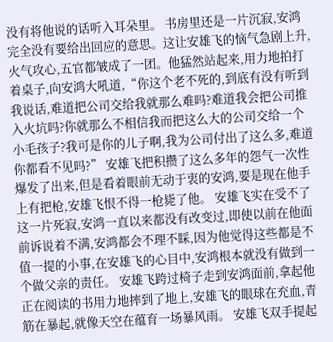没有将他说的话听入耳朵里。 书房里还是一片沉寂,安鸿完全没有要给出回应的意思。这让安雄飞的恼气急剧上升,火气攻心,五官都皱成了一团。他猛然站起来,用力地拍打着桌子,向安鸿大吼道,“你这个老不死的,到底有没有听到我说话,难道把公司交给我就那么难吗?难道我会把公司推入火坑吗?你就那么不相信我而把这么大的公司交给一个小毛孩子?我可是你的儿子啊,我为公司付出了这么多,难道你都看不见吗?” 安雄飞把积攒了这么多年的怨气一次性爆发了出来,但是看着眼前无动于衷的安鸿,要是现在他手上有把枪,安雄飞恨不得一枪毙了他。 安雄飞实在受不了这一片死寂,安鸿一直以来都没有改变过,即使以前在他面前诉说着不满,安鸿都会不理不睬,因为他觉得这些都是不值一提的小事,在安雄飞的心目中,安鸿根本就没有做到一个做父亲的责任。 安雄飞跨过椅子走到安鸿面前,拿起他正在阅读的书用力地摔到了地上,安雄飞的眼球在充血,青筋在暴起,就像天空在蕴育一场暴风雨。 安雄飞双手提起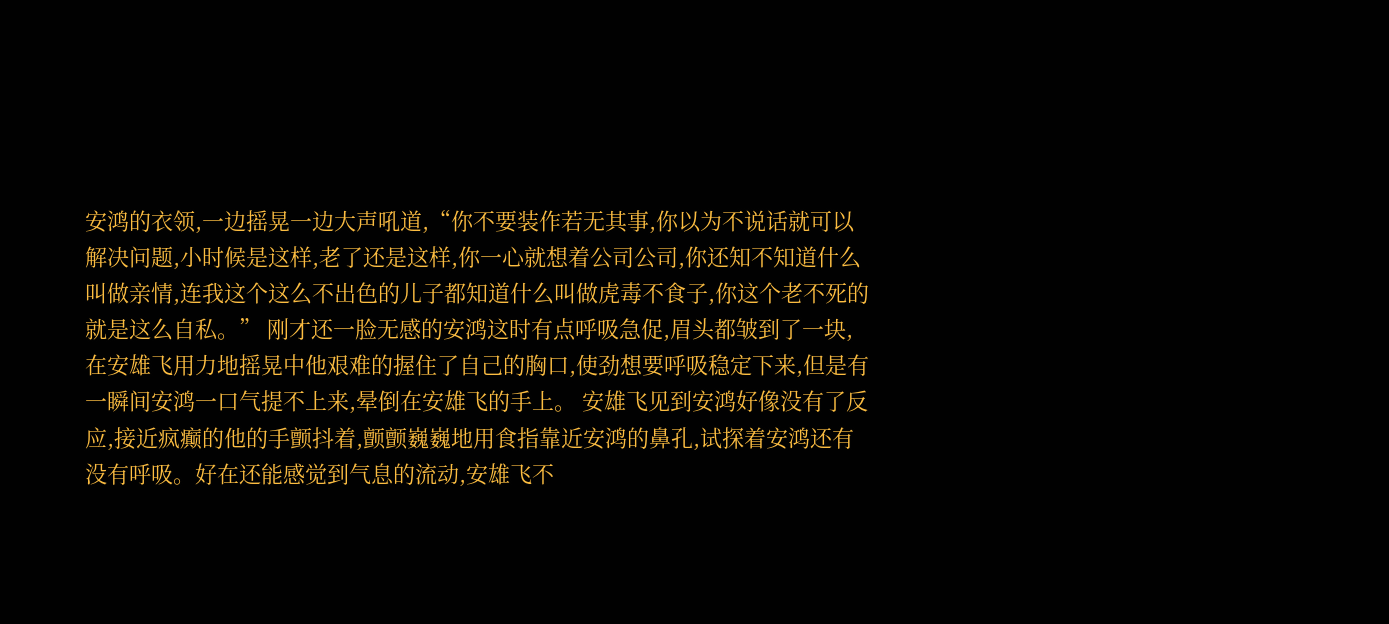安鸿的衣领,一边摇晃一边大声吼道,“你不要装作若无其事,你以为不说话就可以解决问题,小时候是这样,老了还是这样,你一心就想着公司公司,你还知不知道什么叫做亲情,连我这个这么不出色的儿子都知道什么叫做虎毒不食子,你这个老不死的就是这么自私。” 刚才还一脸无感的安鸿这时有点呼吸急促,眉头都皱到了一块,在安雄飞用力地摇晃中他艰难的握住了自己的胸口,使劲想要呼吸稳定下来,但是有一瞬间安鸿一口气提不上来,晕倒在安雄飞的手上。 安雄飞见到安鸿好像没有了反应,接近疯癫的他的手颤抖着,颤颤巍巍地用食指靠近安鸿的鼻孔,试探着安鸿还有没有呼吸。好在还能感觉到气息的流动,安雄飞不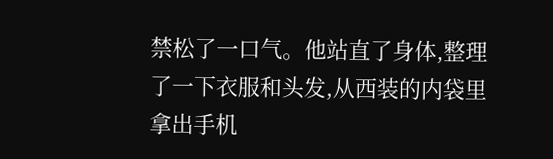禁松了一口气。他站直了身体,整理了一下衣服和头发,从西装的内袋里拿出手机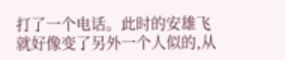打了一个电话。此时的安雄飞就好像变了另外一个人似的,从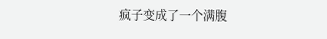疯子变成了一个满腹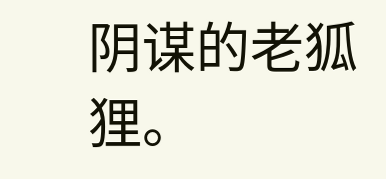阴谋的老狐狸。